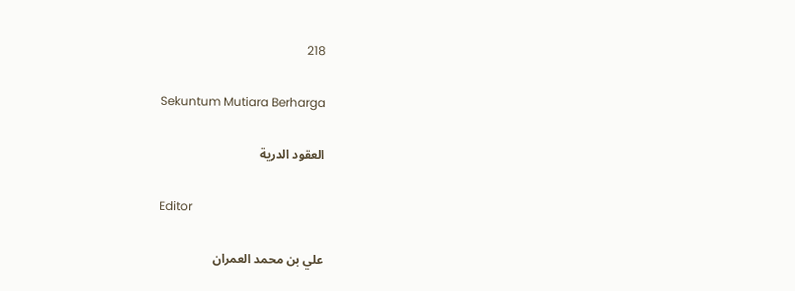218

Sekuntum Mutiara Berharga

العقود الدرية

Editor

علي بن محمد العمران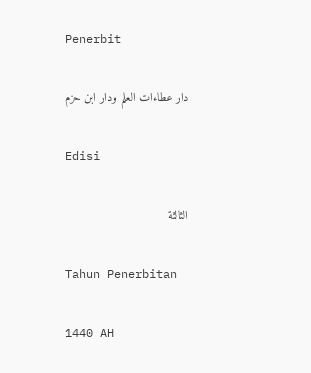Penerbit

دار عطاءات العلم ودار ابن حزم

Edisi

الثالثة

Tahun Penerbitan

1440 AH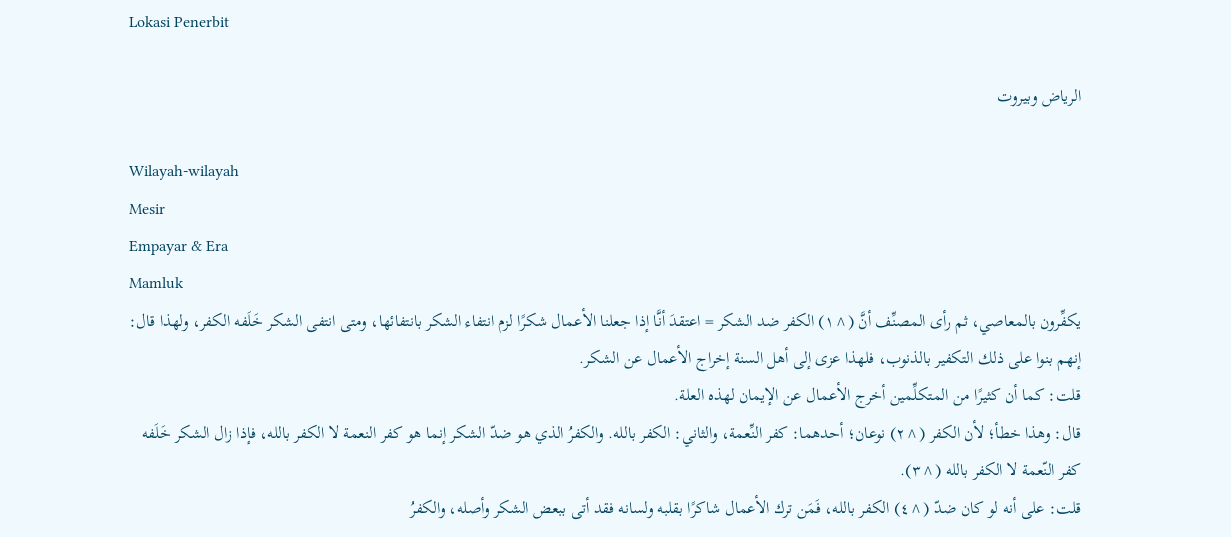Lokasi Penerbit

الرياض وبيروت

Wilayah-wilayah
Mesir
Empayar & Era
Mamluk
يكفِّرون بالمعاصي، ثم رأى المصنِّف أنَّ (^١) الكفر ضد الشكر = اعتقدَ أنَّا إذا جعلنا الأعمال شكرًا لزم انتفاء الشكر بانتفائها، ومتى انتفى الشكر خَلَفه الكفر، ولهذا قال: إنهم بنوا على ذلك التكفير بالذنوب، فلهذا عزى إلى أهل السنة إخراج الأعمال عن الشكر.
قلت: كما أن كثيرًا من المتكلِّمين أخرج الأعمال عن الإيمان لهذه العلة.
قال: وهذا خطأ؛ لأن الكفر (^٢) نوعان؛ أحدهما: كفر النِّعمة، والثاني: الكفر بالله. والكفرُ الذي هو ضدّ الشكر إنما هو كفر النعمة لا الكفر بالله، فإذا زال الشكر خَلَفه كفر النّعمة لا الكفر بالله (^٣).
قلت: على أنه لو كان ضدّ (^٤) الكفر بالله، فَمَن ترك الأعمال شاكرًا بقلبه ولسانه فقد أتى ببعض الشكر وأصله، والكفرُ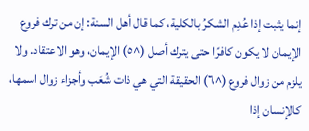إنما يثبت إذا عُدِم الشكرُ بالكلية، كما قال أهل السنة: إن من ترك فروع الإيمان لا يكون كافرًا حتى يترك أصل (^٥) الإيمان، وهو الاعتقاد. ولا يلزم من زوال فروع (^٦) الحقيقة التي هي ذات شُعَب وأجزاء زوال اسمها، كالإنسان إذا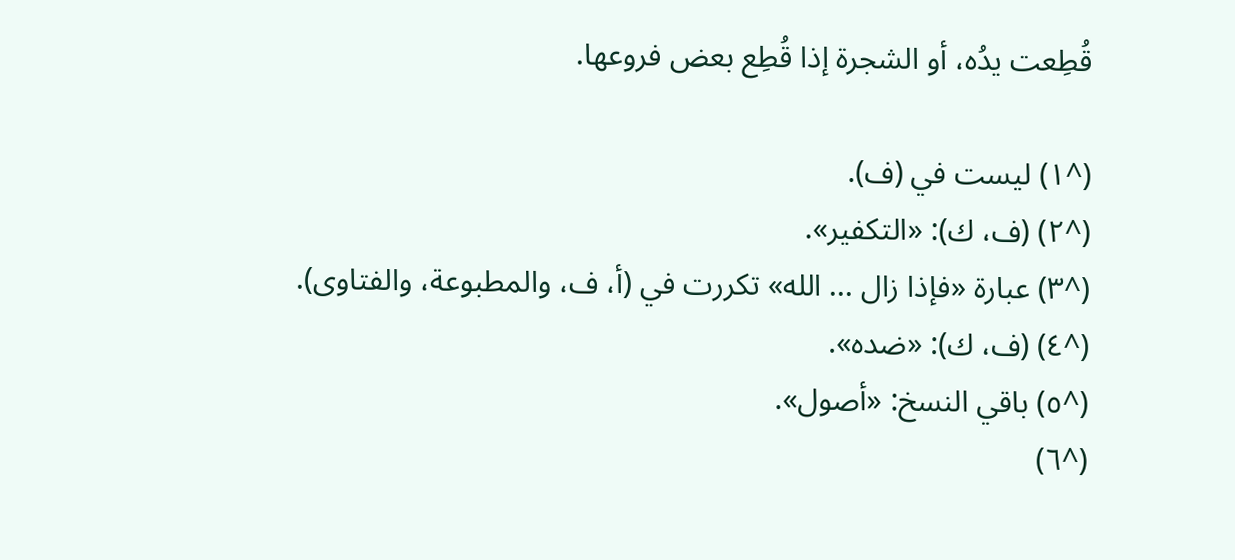قُطِعت يدُه، أو الشجرة إذا قُطِع بعض فروعها.

(^١) ليست في (ف).
(^٢) (ف، ك): «التكفير».
(^٣) عبارة «فإذا زال ... الله» تكررت في (أ، ف، والمطبوعة، والفتاوى).
(^٤) (ف، ك): «ضده».
(^٥) باقي النسخ: «أصول».
(^٦)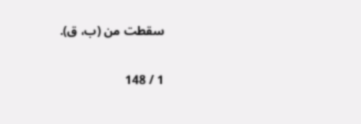سقطت من (ب، ق).

1 / 148